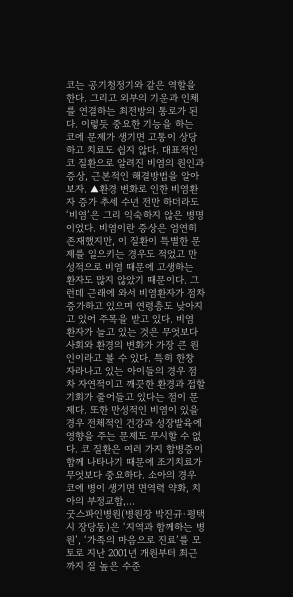코는 공기청정기와 같은 역할을 한다. 그리고 외부의 기운과 인체를 연결하는 최전방의 통로가 된다. 이렇듯 중요한 기능을 하는 코에 문제가 생기면 고통이 상당하고 치료도 쉽지 않다. 대표적인 코 질환으로 알려진 비염의 원인과 증상, 근본적인 해결방법을 알아보자. ▲환경 변화로 인한 비염환자 증가 추세 수년 전만 하더라도 ‘비염’은 그리 익숙하지 않은 병명이었다. 비염이란 증상은 엄연히 존재했지만, 이 질환이 특별한 문제를 일으키는 경우도 적었고 만성적으로 비염 때문에 고생하는 환자도 많지 않았기 때문이다. 그런데 근래에 와서 비염환자가 점차 증가하고 있으며 연령층도 낮아지고 있어 주목을 받고 있다. 비염 환자가 늘고 있는 것은 무엇보다 사회와 환경의 변화가 가장 큰 원인이라고 볼 수 있다. 특히 한창 자라나고 있는 아이들의 경우 점차 자연적이고 깨끗한 환경과 접할 기회가 줄어들고 있다는 점이 문제다. 또한 만성적인 비염이 있을 경우 전체적인 건강과 성장발육에 영향을 주는 문제도 무시할 수 없다. 코 질환은 여러 가지 합병증이 함께 나타나기 때문에 조기치료가 무엇보다 중요하다. 소아의 경우 코에 병이 생기면 면역력 약화, 치아의 부정교합,…
굿스파인병원(병원장 박진규·평택시 장당동)은 ‘지역과 함께하는 병원’, ‘가족의 마음으로 진료’를 모토로 지난 2001년 개원부터 최근까지 질 높은 수준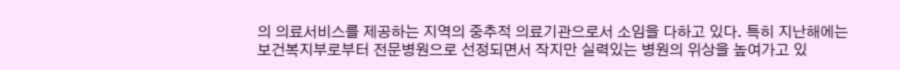의 의료서비스를 제공하는 지역의 중추적 의료기관으로서 소임을 다하고 있다. 특히 지난해에는 보건복지부로부터 전문병원으로 선정되면서 작지만 실력있는 병원의 위상을 높여가고 있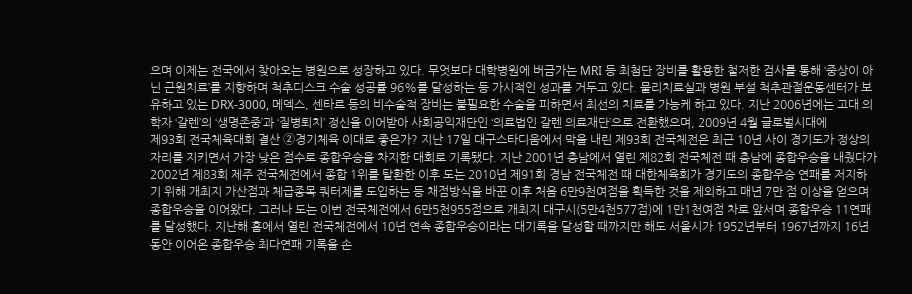으며 이제는 전국에서 찾아오는 병원으로 성장하고 있다. 무엇보다 대학병원에 버금가는 MRI 등 최첨단 장비를 활용한 철저한 검사를 통해 ‘중상이 아닌 근원치료’를 지향하며 척추디스크 수술 성공률 96%를 달성하는 등 가시적인 성과를 거두고 있다. 물리치료실과 병원 부설 척추관절운동센터가 보유하고 있는 DRX-3000, 메덱스, 센타르 등의 비수술적 장비는 불필요한 수술을 피하면서 최선의 치료를 가능케 하고 있다. 지난 2006년에는 고대 의학자 ‘갈렌’의 ‘생명존중’과 ‘질병퇴치’ 정신을 이어받아 사회공익재단인 ‘의료법인 갈렌 의료재단’으로 전환했으며, 2009년 4월 글로벌시대에
제93회 전국체육대회 결산 ②경기체육 이대로 좋은가? 지난 17일 대구스타디움에서 막을 내린 제93회 전국체전은 최근 10년 사이 경기도가 정상의 자리를 지키면서 가장 낮은 점수로 종합우승을 차지한 대회로 기록됐다. 지난 2001년 충남에서 열린 제82회 전국체전 때 충남에 종합우승을 내줬다가 2002년 제83회 제주 전국체전에서 종합 1위를 탈환한 이후 도는 2010년 제91회 경남 전국체전 때 대한체육회가 경기도의 종합우승 연패를 저지하기 위해 개최지 가산점과 체급종목 쿼터제를 도입하는 등 채점방식을 바꾼 이후 처음 6만9천여점을 획득한 것을 제외하고 매년 7만 점 이상을 얻으며 종합우승을 이어왔다. 그러나 도는 이번 전국체전에서 6만5천955점으로 개최지 대구시(5만4천577점)에 1만1천여점 차로 앞서며 종합우승 11연패를 달성했다. 지난해 홈에서 열린 전국체전에서 10년 연속 종합우승이라는 대기록을 달성할 때까지만 해도 서울시가 1952년부터 1967년까지 16년 동안 이어온 종합우승 최다연패 기록을 손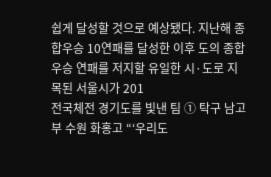쉽게 달성할 것으로 예상됐다. 지난해 종합우승 10연패를 달성한 이후 도의 종합우승 연패를 저지할 유일한 시·도로 지목된 서울시가 201
전국체전 경기도를 빛낸 팀 ① 탁구 남고부 수원 화홍고 “‘우리도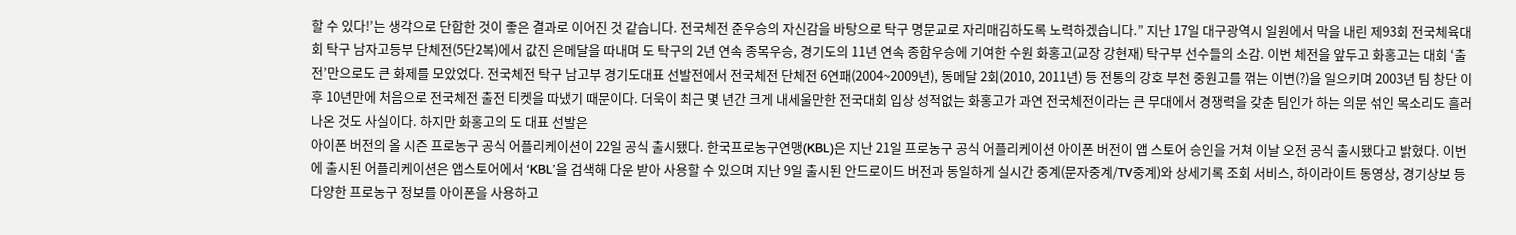할 수 있다!’는 생각으로 단합한 것이 좋은 결과로 이어진 것 같습니다. 전국체전 준우승의 자신감을 바탕으로 탁구 명문교로 자리매김하도록 노력하겠습니다.” 지난 17일 대구광역시 일원에서 막을 내린 제93회 전국체육대회 탁구 남자고등부 단체전(5단2복)에서 값진 은메달을 따내며 도 탁구의 2년 연속 종목우승, 경기도의 11년 연속 종합우승에 기여한 수원 화홍고(교장 강현재) 탁구부 선수들의 소감. 이번 체전을 앞두고 화홍고는 대회 ‘출전’만으로도 큰 화제를 모았었다. 전국체전 탁구 남고부 경기도대표 선발전에서 전국체전 단체전 6연패(2004~2009년), 동메달 2회(2010, 2011년) 등 전통의 강호 부천 중원고를 꺾는 이변(?)을 일으키며 2003년 팀 창단 이후 10년만에 처음으로 전국체전 출전 티켓을 따냈기 때문이다. 더욱이 최근 몇 년간 크게 내세울만한 전국대회 입상 성적없는 화홍고가 과연 전국체전이라는 큰 무대에서 경쟁력을 갖춘 팀인가 하는 의문 섞인 목소리도 흘러나온 것도 사실이다. 하지만 화홍고의 도 대표 선발은
아이폰 버전의 올 시즌 프로농구 공식 어플리케이션이 22일 공식 출시됐다. 한국프로농구연맹(KBL)은 지난 21일 프로농구 공식 어플리케이션 아이폰 버전이 앱 스토어 승인을 거쳐 이날 오전 공식 출시됐다고 밝혔다. 이번에 출시된 어플리케이션은 앱스토어에서 ‘KBL’을 검색해 다운 받아 사용할 수 있으며 지난 9일 출시된 안드로이드 버전과 동일하게 실시간 중계(문자중계/TV중계)와 상세기록 조회 서비스, 하이라이트 동영상, 경기상보 등 다양한 프로농구 정보를 아이폰을 사용하고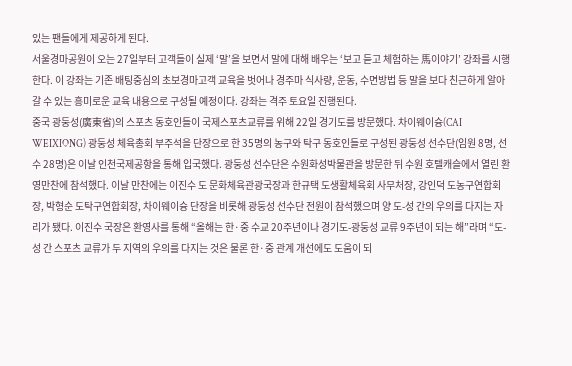있는 팬들에게 제공하게 된다.
서울경마공원이 오는 27일부터 고객들이 실제 ‘말’을 보면서 말에 대해 배우는 ‘보고 듣고 체험하는 馬이야기’ 강좌를 시행한다. 이 강좌는 기존 배팅중심의 초보경마고객 교육을 벗어나 경주마 식사량, 운동, 수면방법 등 말을 보다 친근하게 알아갈 수 있는 흥미로운 교육 내용으로 구성될 예정이다. 강좌는 격주 토요일 진행된다.
중국 광둥성(廣東省)의 스포츠 동호인들이 국제스포츠교류를 위해 22일 경기도를 방문했다. 차이웨이슝(CAI WEIXIONG) 광둥성 체육총회 부주석을 단장으로 한 35명의 농구와 탁구 동호인들로 구성된 광둥성 선수단(임원 8명, 선수 28명)은 이날 인천국제공항을 통해 입국했다. 광둥성 선수단은 수원화성박물관을 방문한 뒤 수원 호텔캐슬에서 열린 환영만찬에 참석했다. 이날 만찬에는 이진수 도 문화체육관광국장과 한규택 도생활체육회 사무처장, 강인덕 도농구연합회장, 박형순 도탁구연합회장, 차이웨이슝 단장을 비롯해 광둥성 선수단 전원이 참석했으며 양 도-성 간의 우의를 다지는 자리가 됐다. 이진수 국장은 환영사를 통해 “올해는 한·중 수교 20주년이나 경기도-광둥성 교류 9주년이 되는 해”라며 “도-성 간 스포츠 교류가 두 지역의 우의를 다지는 것은 물론 한·중 관계 개선에도 도움이 되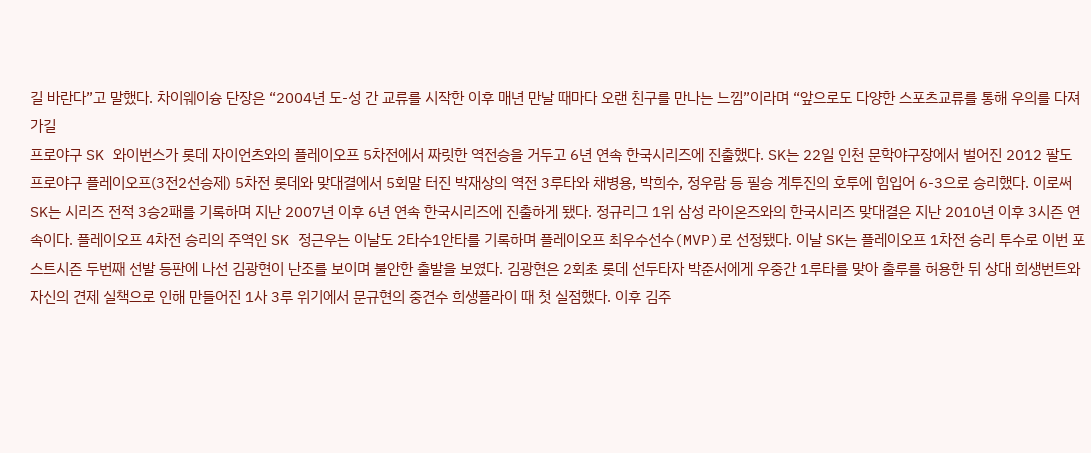길 바란다”고 말했다. 차이웨이슝 단장은 “2004년 도-성 간 교류를 시작한 이후 매년 만날 때마다 오랜 친구를 만나는 느낌”이라며 “앞으로도 다양한 스포츠교류를 통해 우의를 다져가길
프로야구 SK 와이번스가 롯데 자이언츠와의 플레이오프 5차전에서 짜릿한 역전승을 거두고 6년 연속 한국시리즈에 진출했다. SK는 22일 인천 문학야구장에서 벌어진 2012 팔도 프로야구 플레이오프(3전2선승제) 5차전 롯데와 맞대결에서 5회말 터진 박재상의 역전 3루타와 채병용, 박희수, 정우람 등 필승 계투진의 호투에 힘입어 6-3으로 승리했다. 이로써 SK는 시리즈 전적 3승2패를 기록하며 지난 2007년 이후 6년 연속 한국시리즈에 진출하게 됐다. 정규리그 1위 삼성 라이온즈와의 한국시리즈 맞대결은 지난 2010년 이후 3시즌 연속이다. 플레이오프 4차전 승리의 주역인 SK 정근우는 이날도 2타수1안타를 기록하며 플레이오프 최우수선수(MVP)로 선정됐다. 이날 SK는 플레이오프 1차전 승리 투수로 이번 포스트시즌 두번째 선발 등판에 나선 김광현이 난조를 보이며 불안한 출발을 보였다. 김광현은 2회초 롯데 선두타자 박준서에게 우중간 1루타를 맞아 출루를 허용한 뒤 상대 희생번트와 자신의 견제 실책으로 인해 만들어진 1사 3루 위기에서 문규현의 중견수 희생플라이 때 첫 실점했다. 이후 김주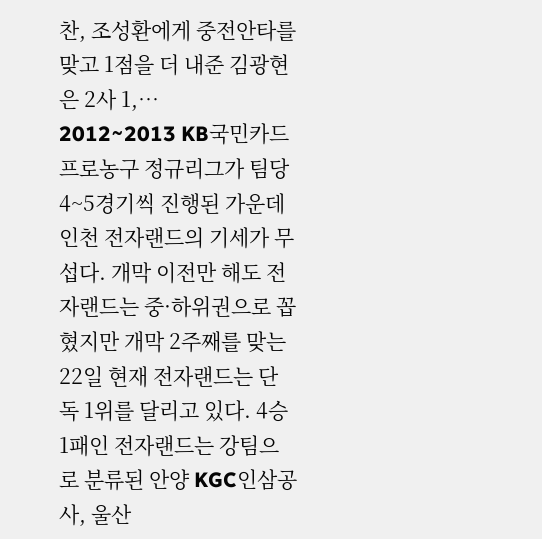찬, 조성환에게 중전안타를 맞고 1점을 더 내준 김광현은 2사 1,…
2012~2013 KB국민카드 프로농구 정규리그가 팀당 4~5경기씩 진행된 가운데 인천 전자랜드의 기세가 무섭다. 개막 이전만 해도 전자랜드는 중·하위권으로 꼽혔지만 개막 2주째를 맞는 22일 현재 전자랜드는 단독 1위를 달리고 있다. 4승1패인 전자랜드는 강팀으로 분류된 안양 KGC인삼공사, 울산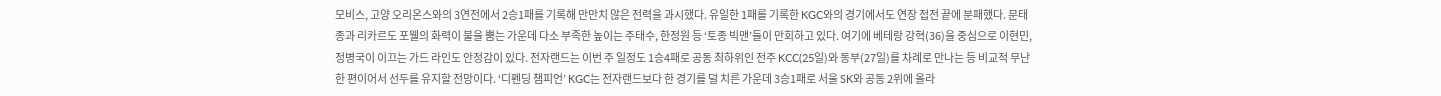모비스, 고양 오리온스와의 3연전에서 2승1패를 기록해 만만치 않은 전력을 과시했다. 유일한 1패를 기록한 KGC와의 경기에서도 연장 접전 끝에 분패했다. 문태종과 리카르도 포웰의 화력이 불을 뿜는 가운데 다소 부족한 높이는 주태수, 한정원 등 ‘토종 빅맨’들이 만회하고 있다. 여기에 베테랑 강혁(36)을 중심으로 이현민, 정병국이 이끄는 가드 라인도 안정감이 있다. 전자랜드는 이번 주 일정도 1승4패로 공동 최하위인 전주 KCC(25일)와 동부(27일)를 차례로 만나는 등 비교적 무난한 편이어서 선두를 유지할 전망이다. ‘디펜딩 챔피언’ KGC는 전자랜드보다 한 경기를 덜 치른 가운데 3승1패로 서울 SK와 공동 2위에 올라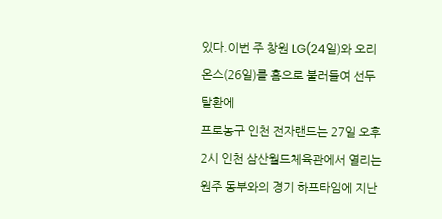있다.이번 주 창원 LG(24일)와 오리온스(26일)를 홈으로 불러들여 선두 탈환에
프로농구 인천 전자랜드는 27일 오후 2시 인천 삼산월드체육관에서 열리는 원주 동부와의 경기 하프타임에 지난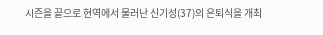시즌을 끝으로 현역에서 물러난 신기성(37)의 은퇴식을 개최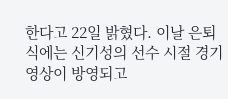한다고 22일 밝혔다. 이날 은퇴식에는 신기성의 선수 시절 경기 영상이 방영되고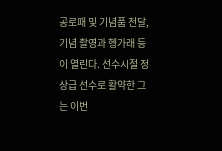공로패 및 기념품 전달, 기념 촬영과 헹가래 등이 열린다. 선수시절 정상급 선수로 활약한 그는 이번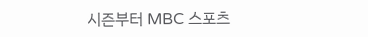시즌부터 MBC 스포츠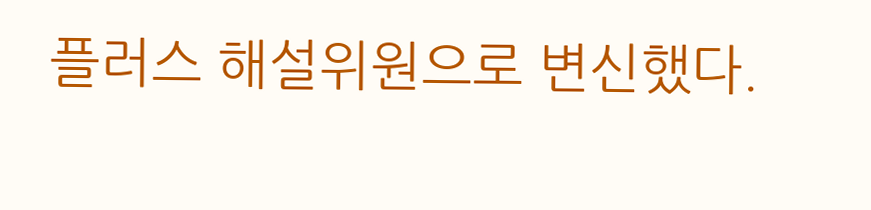플러스 해설위원으로 변신했다.